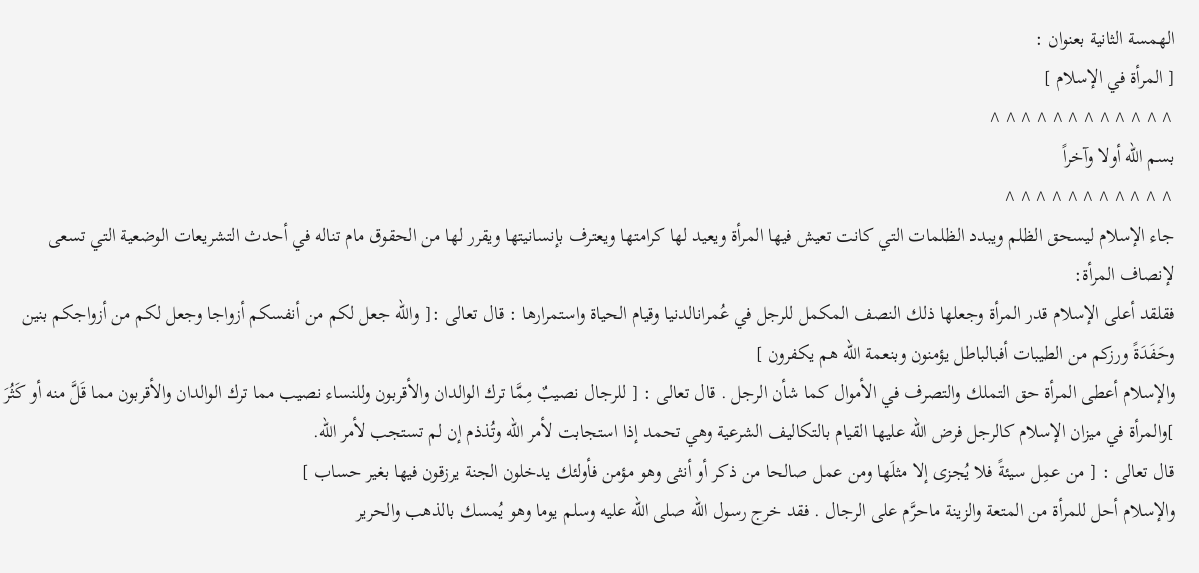الهمسة الثانية بعنوان :
[ المرأة في الإسلام ]
^^^^^^^^^^^^
بسم الله أولا وآخراً
^^^^^^^^^^^
جاء الإسلام ليسحق الظلم ويبدد الظلمات التي كانت تعيش فيها المرأة ويعيد لها كرامتها ويعترف بإنسانيتها ويقرر لها من الحقوق مام تناله في أحدث التشريعات الوضعية التي تسعى لإنصاف المرأة:
فقلقد أعلى الإسلام قدر المرأة وجعلها ذلك النصف المكمل للرجل في عُمرانالدنيا وقيام الحياة واستمرارها : قال تعالى :[ والله جعل لكم من أنفسكم أزواجا وجعل لكم من أزواجكم بنين وحَفَدَةً ورزكم من الطيبات أفبالباطل يؤمنون وبنعمة الله هم يكفرون ]
والإسلام أعطى المرأة حق التملك والتصرف في الأموال كما شأن الرجل . قال تعالى : [ للرجال نصيبٌ مِمَّا ترك الوالدان والأقربون وللنساء نصيب مما ترك الوالدان والأقربون مما قَلَّ منه أو كَثُرَ ]والمرأة في ميزان الإسلام كالرجل فرض الله عليها القيام بالتكاليف الشرعية وهي تحمد إذا استجابت لأمر الله وتُذذم إن لم تستجب لأمر الله.
قال تعالى : [ من عمِل سيئةً فلا يُجزى إلا مثلَها ومن عمل صالحا من ذكر أو أنثى وهو مؤمن فأولئك يدخلون الجنة يرزقون فيها بغير حساب ]
والإسلام أحل للمرأة من المتعة والزينة ماحرَّم على الرجال . فقد خرج رسول الله صلى الله عليه وسلم يوما وهو يُمسك بالذهب والحرير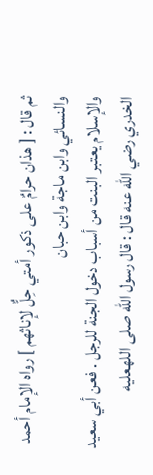ثم قال : [ هذان حرامٌ على ذكور أمتي حِلٌّ لإناثهم ] رواه الإمام أحمد والنسائي وابن ماجة وابن حبان
والإسلام يعتبر البنت من أسباب دخول الجنة للرجل . فعن أبي سعيد الخدري رضي الله عنه قال : قال رسول الله صلى اللهعليه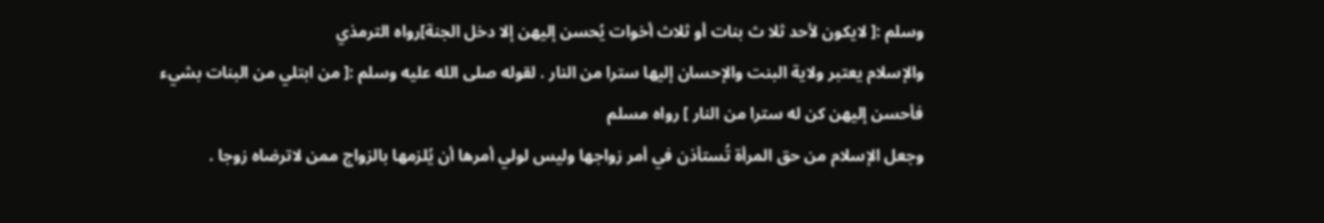وسلم :[ لايكون لأحد ثلا ث بنات أو ثلاث أخوات يُحسن إليهن إلا دخل الجنة]رواه الترمذي
والإسلام يعتبر ولاية البنت والإحسان إليها سترا من النار . لقوله صلى الله عليه وسلم :[ من ابتلي من البنات بشيء فأحسن إليهن كن له سترا من النار ] رواه مسلم
وجعل الإسلام من حق المرأة تُستأذن في أمر زواجها وليس لولي أمرها أن يُلزمها بالزواج ممن لاترضاه زوجا .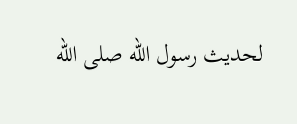لحديث رسول الله صلى الله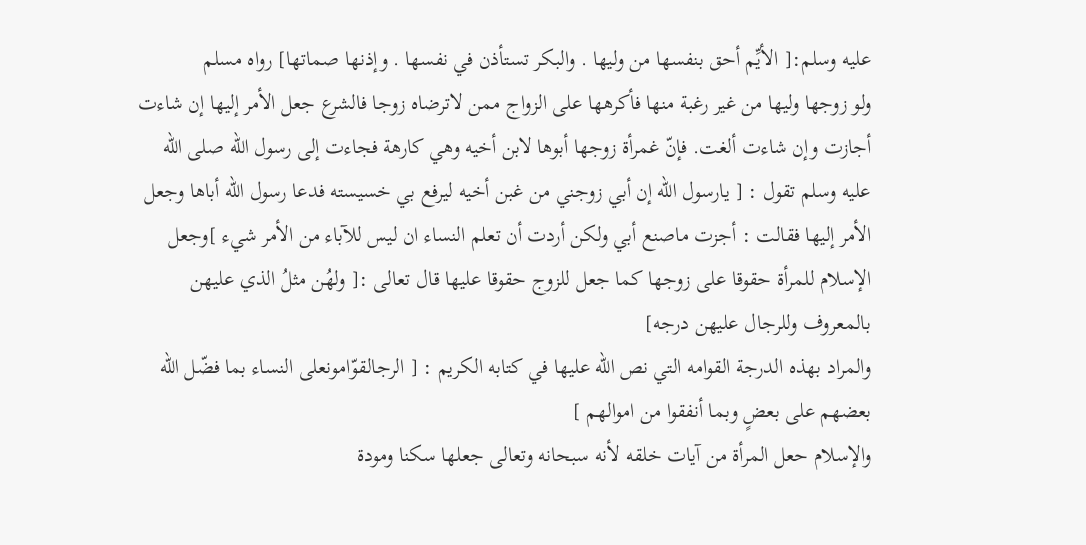عليه وسلم:[ الأيِّم أحق بنفسها من وليها . والبكر تستأذن في نفسها . وإذنها صماتها] رواه مسلم
ولو زوجها وليها من غير رغبة منها فأكرهها على الزواج ممن لاترضاه زوجا فالشرع جعل الأمر إليها إن شاءت أجازت وإن شاءت ألغت. فإنّ غمرأة زوجها أبوها لابن أخيه وهي كارهة فجاءت إلى رسول الله صلى الله عليه وسلم تقول : [ يارسول الله إن أبي زوجني من غبن أخيه ليرفع بي خسيسته فدعا رسول الله أباها وجعل الأمر إليها فقالت : أجزت ماصنع أبي ولكن أردت أن تعلم النساء ان ليس للآباء من الأمر شيء ]وجعل الإسلام للمرأة حقوقا على زوجها كما جعل للزوج حقوقا عليها قال تعالى :[ ولهُن مثلُ الذي عليهن بالمعروف وللرجال عليهن درجه]
والمراد بهذه الدرجة القوامه التي نص الله عليها في كتابه الكريم : [ الرجالقوّامونعلى النساء بما فضّل الله بعضهم على بعضٍ وبما أنفقوا من اموالهم ]
والإسلام حعل المرأة من آيات خلقه لأنه سبحانه وتعالى جعلها سكنا ومودة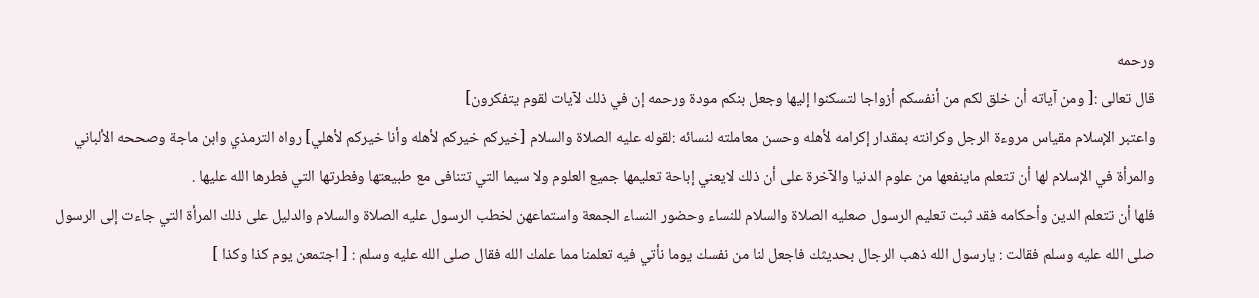ورحمه
قال تعالى :[ ومن آياته أن خلق لكم من أنفسكم أزواجا لتسكنوا إليها وجعل بنكم مودة ورحمه إن في ذلك لآيات لقوم يتفكرون]
واعتبر الإسلام مقياس مروءة الرجل وكرانته بمقدار إكرامه لأهله وحسن معاملته لنسائه :لقوله عليه الصلاة والسلام [خيركم خيركم لأهله وأنا خيركم لأهلي] رواه الترمذي وابن ماجة وصححه الألباني
والمرأة في الإسلام لها أن تتعلم ماينفعها من علوم الدنيا والآخرة على أن ذلك لايعني إباحة تعليمها جميع العلوم ولا سيما التي تتنافى مع طبيعتها وفطرتها التي فطرها الله عليها .
فلها أن تتعلم الدين وأحكامه فقد ثبت تعليم الرسول صعليه الصلاة والسلام للنساء وحضور النساء الجمعة واستماعهن لخطب الرسول عليه الصلاة والسلام والدليل على ذلك المرأة التي جاءت إلى الرسول صلى الله عليه وسلم فقالت : يارسول الله ذهب الرجال بحديثك فاجعل لنا من نفسك يوما نأتي فيه تعلمنا مما علمك الله فقال صلى الله عليه وسلم : [ اجتمعن يوم كذا وكذا ]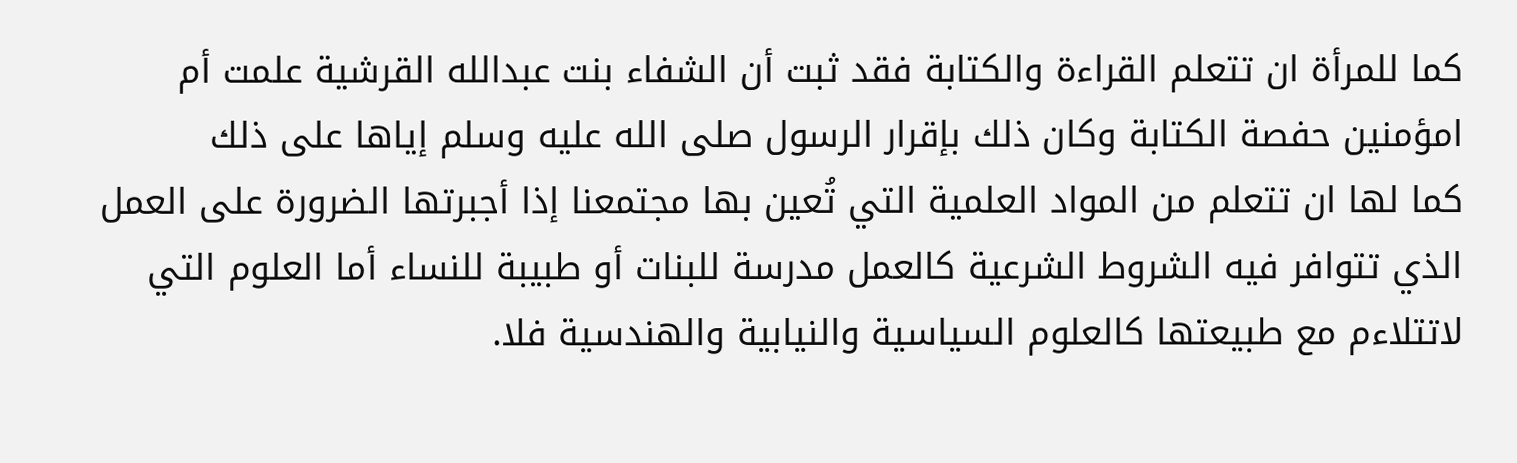كما للمرأة ان تتعلم القراءة والكتابة فقد ثبت أن الشفاء بنت عبدالله القرشية علمت أم امؤمنين حفصة الكتابة وكان ذلك بإقرار الرسول صلى الله عليه وسلم إياها على ذلك
كما لها ان تتعلم من المواد العلمية التي تُعين بها مجتمعنا إذا أجبرتها الضرورة على العمل الذي تتوافر فيه الشروط الشرعية كالعمل مدرسة للبنات أو طبيبة للنساء أما العلوم التي لاتتلاءم مع طبيعتها كالعلوم السياسية والنيابية والهندسية فلا.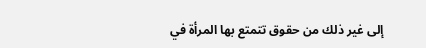إلى غير ذلك من حقوق تتمتع بها المرأة في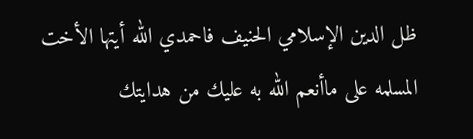ظل الدين الإسلامي الحنيف فاحمدي الله أيتها الأخت المسلمه على ماأنعم الله به عليك من هدايتك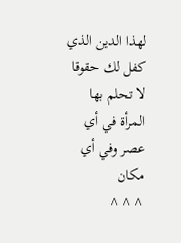لهذا الدين الذي كفل لك حقوقا لا تحلم بها المرأة في أي عصر وفي أي مكان
^^^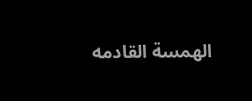الهمسة القادمه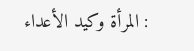: المرأة وكيد الأعداء